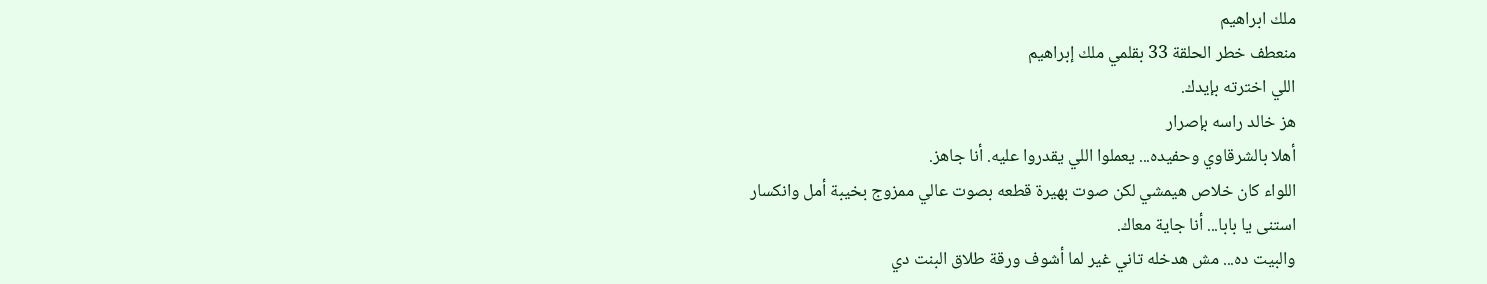ملك ابراهيم
منعطف خطر الحلقة 33 بقلمي ملك إبراهيم
اللي اخترته بإيدك.
هز خالد راسه بإصرار
أهلا بالشرقاوي وحفيده... يعملوا اللي يقدروا عليه. أنا جاهز.
اللواء كان خلاص هيمشي لكن صوت بهيرة قطعه بصوت عالي ممزوج بخيبة أمل وانكسار
استنى يا بابا... أنا جاية معاك.
والبيت ده... مش هدخله تاني غير لما أشوف ورقة طلاق البنت دي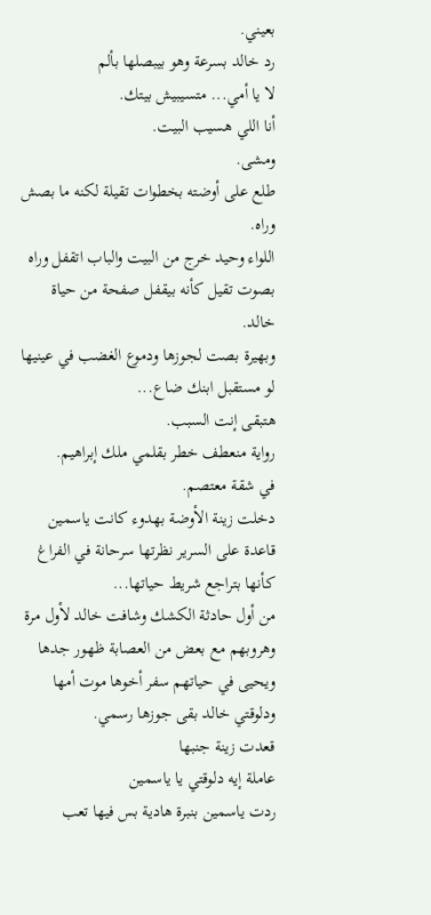بعيني.
رد خالد بسرعة وهو بيبصلها بألم
لا يا أمي... متسيبيش بيتك.
أنا اللي هسيب البيت.
ومشى.
طلع على أوضته بخطوات تقيلة لكنه ما بصش وراه.
اللواء وحيد خرج من البيت والباب اتقفل وراه بصوت تقيل كأنه بيقفل صفحة من حياة خالد.
وبهيرة بصت لجوزها ودموع الغضب في عينيها
لو مستقبل ابنك ضاع...
هتبقى إنت السبب.
رواية منعطف خطر بقلمي ملك إبراهيم.
في شقة معتصم.
دخلت زينة الأوضة بهدوء كانت ياسمين قاعدة على السرير نظرتها سرحانة في الفراغ كأنها بتراجع شريط حياتها...
من أول حادثة الكشك وشافت خالد لأول مرة وهروبهم مع بعض من العصابة ظهور جدها ويحيى في حياتهم سفر أخوها موت أمها ودلوقتي خالد بقى جوزها رسمي.
قعدت زينة جنبها
عاملة إيه دلوقتي يا ياسمين
ردت ياسمين بنبرة هادية بس فيها تعب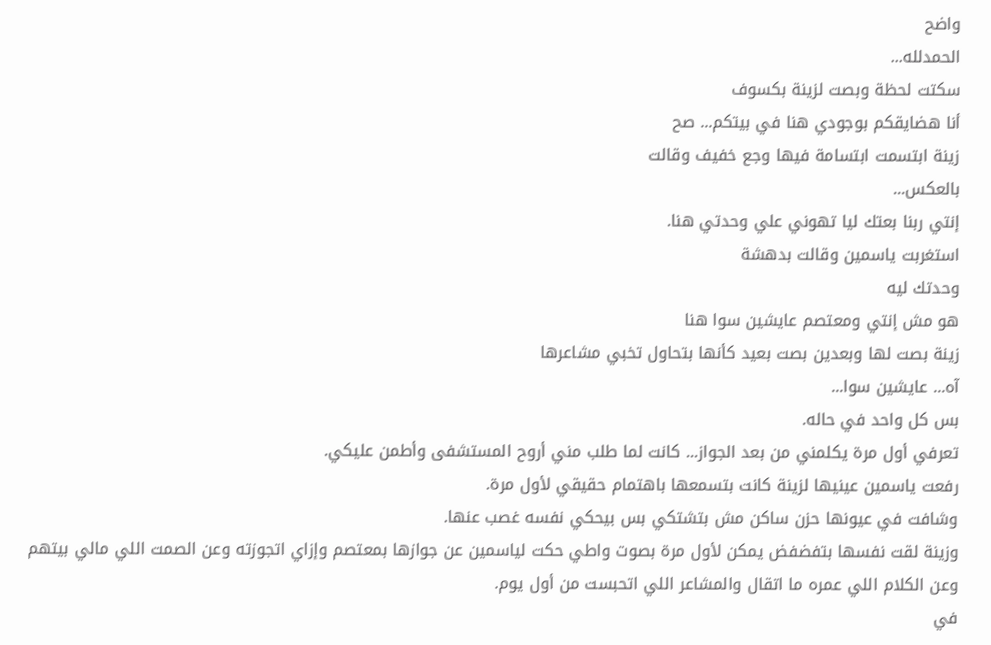واضح
الحمدلله...
سكتت لحظة وبصت لزينة بكسوف
أنا هضايقكم بوجودي هنا في بيتكم... صح
زينة ابتسمت ابتسامة فيها وجع خفيف وقالت
بالعكس...
إنتي ربنا بعتك ليا تهوني علي وحدتي هنا.
استغربت ياسمين وقالت بدهشة
وحدتك ليه
هو مش إنتي ومعتصم عايشين سوا هنا
زينة بصت لها وبعدين بصت بعيد كأنها بتحاول تخبي مشاعرها
آه... عايشين سوا...
بس كل واحد في حاله.
تعرفي أول مرة يكلمني من بعد الجواز... كانت لما طلب مني أروح المستشفى وأطمن عليكي.
رفعت ياسمين عينيها لزينة كانت بتسمعها باهتمام حقيقي لأول مرة.
وشافت في عيونها حزن ساكن مش بتشتكي بس بيحكي نفسه غصب عنها.
وزينة لقت نفسها بتفضفض يمكن لأول مرة بصوت واطي حكت لياسمين عن جوازها بمعتصم وإزاي اتجوزته وعن الصمت اللي مالي بيتهم وعن الكلام اللي عمره ما اتقال والمشاعر اللي اتحبست من أول يوم.
في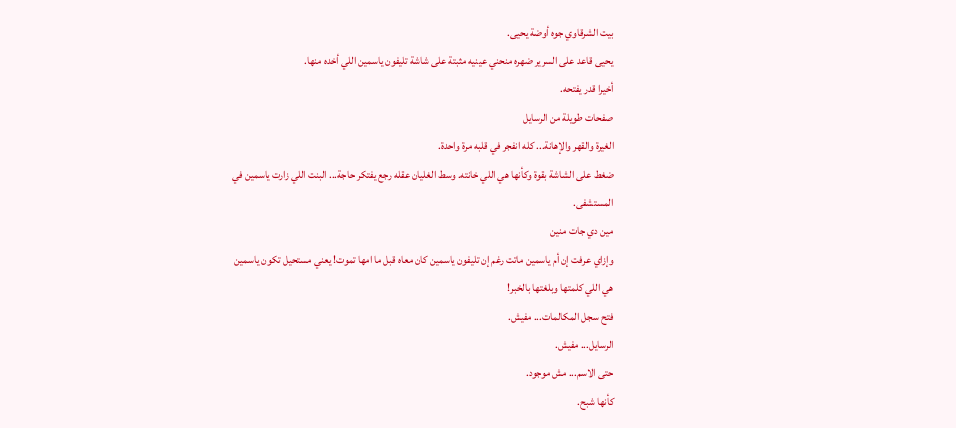بيت الشرقاوي جوه أوضة يحيى.
يحيى قاعد على السرير ضهره منحني عينيه مثبتة على شاشة تليفون ياسمين اللي أخده منها.
أخيرا قدر يفتحه.
صفحات طويلة من الرسايل
الغيرة والقهر والإهانة... كله انفجر في قلبه مرة واحدة.
ضغط على الشاشة بقوة وكأنها هي اللي خانته. وسط الغليان عقله رجع يفتكر حاجة... البنت اللي زارت ياسمين في المستشفى.
مين دي جات منين
وإزاي عرفت إن أم ياسمين ماتت رغم إن تليفون ياسمين كان معاه قبل ما امها تموت! يعني مستحيل تكون ياسمين هي اللي كلمتها وبلغتها بالخبر!
فتح سجل المكالمات... مفيش.
الرسايل... مفيش.
حتى الاسم... مش موجود.
كأنها شبح.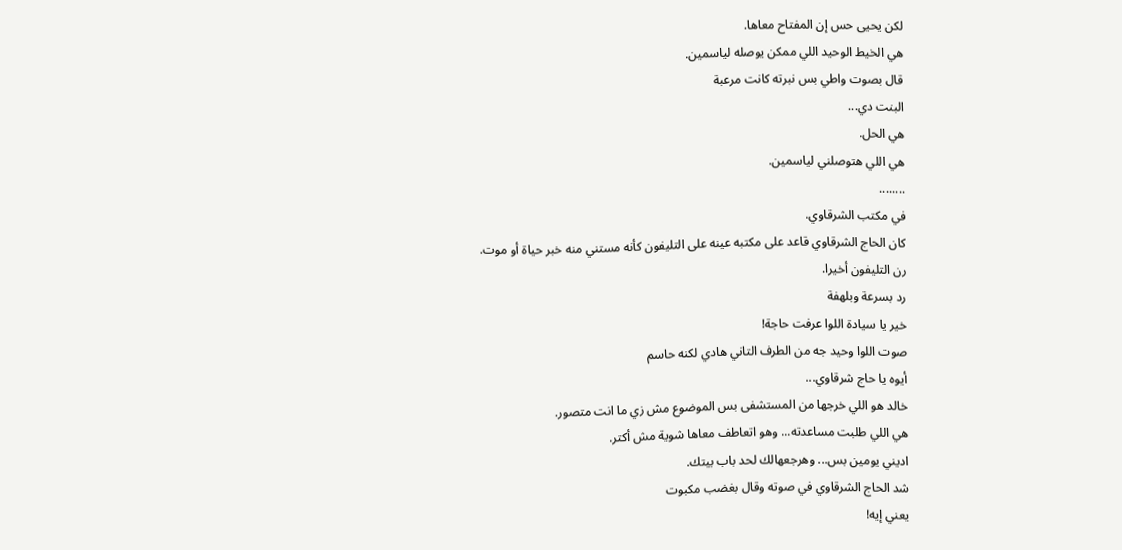لكن يحيى حس إن المفتاح معاها.
هي الخيط الوحيد اللي ممكن يوصله لياسمين.
قال بصوت واطي بس نبرته كانت مرعبة
البنت دي...
هي الحل.
هي اللي هتوصلني لياسمين.
........
في مكتب الشرقاوي.
كان الحاج الشرقاوي قاعد على مكتبه عينه على التليفون كأنه مستني منه خبر حياة أو موت.
رن التليفون أخيرا.
رد بسرعة وبلهفة
خير يا سيادة اللوا عرفت حاجة!
صوت اللوا وحيد جه من الطرف التاني هادي لكنه حاسم
أيوه يا حاج شرقاوي...
خالد هو اللي خرجها من المستشفى بس الموضوع مش زي ما انت متصور.
هي اللي طلبت مساعدته... وهو اتعاطف معاها شوية مش أكتر.
اديني يومين بس... وهرجعهالك لحد باب بيتك.
شد الحاج الشرقاوي في صوته وقال بغضب مكبوت
يعني إيه!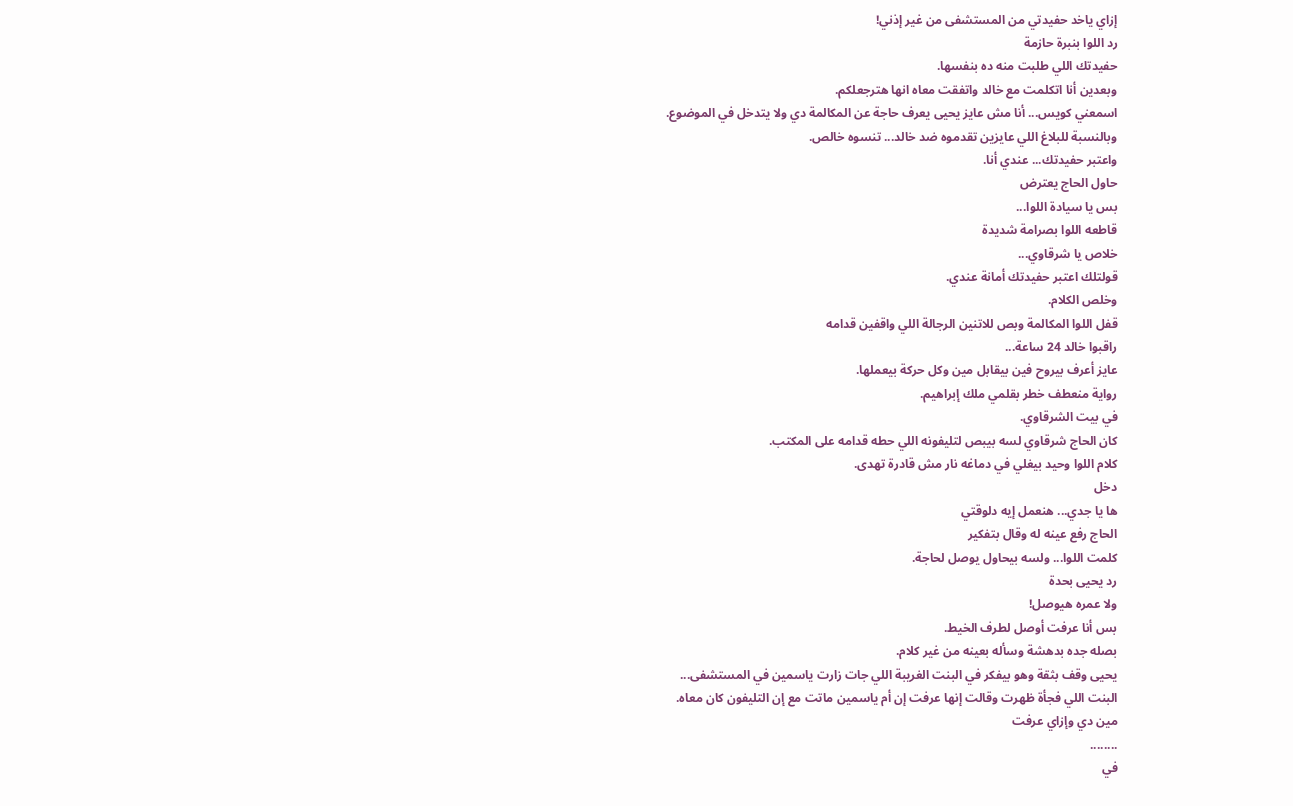إزاي ياخد حفيدتي من المستشفى من غير إذني!
رد اللوا بنبرة حازمة
حفيدتك اللي طلبت منه ده بنفسها.
وبعدين أنا اتكلمت مع خالد واتفقت معاه انها هترجعلكم.
اسمعني كويس... أنا مش عايز يحيى يعرف حاجة عن المكالمة دي ولا يتدخل في الموضوع.
وبالنسبة للبلاغ اللي عايزين تقدموه ضد خالد... تنسوه خالص.
واعتبر حفيدتك... عندي أنا.
حاول الحاج يعترض
بس يا سيادة اللوا...
قاطعه اللوا بصرامة شديدة
خلاص يا شرقاوي...
قولتلك اعتبر حفيدتك أمانة عندي.
وخلص الكلام.
قفل اللوا المكالمة وبص للاتنين الرجالة اللي واقفين قدامه
راقبوا خالد 24 ساعة...
عايز أعرف بيروح فين بيقابل مين وكل حركة بيعملها.
رواية منعطف خطر بقلمي ملك إبراهيم.
في بيت الشرقاوي.
كان الحاج شرقاوي لسه بيبص لتليفونه اللي حطه قدامه على المكتب.
كلام اللوا وحيد بيغلي في دماغه نار مش قادرة تهدى.
دخل
ها يا جدي... هنعمل إيه دلوقتي
الحاج رفع عينه له وقال بتفكير
كلمت اللوا... ولسه بيحاول يوصل لحاجة.
رد يحيى بحدة
ولا عمره هيوصل!
بس أنا عرفت أوصل لطرف الخيط.
بصله جده بدهشة وسأله بعينه من غير كلام.
يحيى وقف بثقة وهو بيفكر في البنت الغريبة اللي جات زارت ياسمين في المستشفى...
البنت اللي فجأة ظهرت وقالت إنها عرفت إن أم ياسمين ماتت مع إن التليفون كان معاه.
مين دي وإزاي عرفت
........
في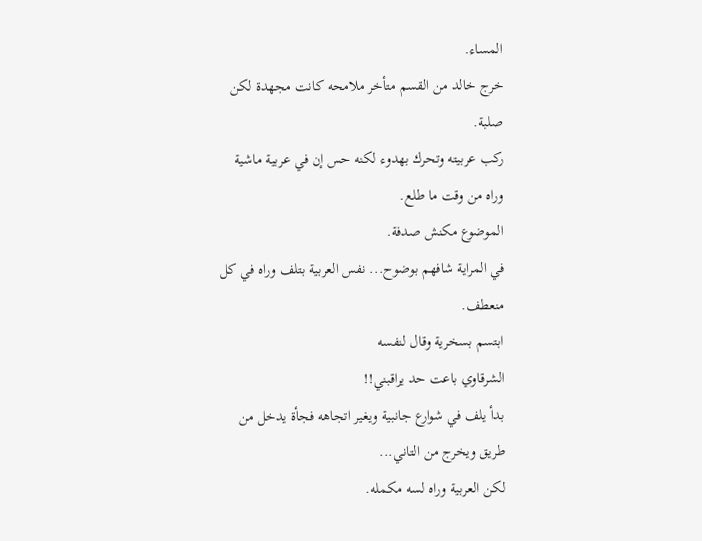المساء.
خرج خالد من القسم متأخر ملامحه كانت مجهدة لكن صلبة.
ركب عربيته وتحرك بهدوء لكنه حس إن في عربية ماشية وراه من وقت ما طلع.
الموضوع مكنش صدفة.
في المراية شافهم بوضوح... نفس العربية بتلف وراه في كل منعطف.
ابتسم بسخرية وقال لنفسه
الشرقاوي باعت حد يراقبني!!
بدأ يلف في شوارع جانبية ويغير اتجاهه فجأة يدخل من طريق ويخرج من التاني...
لكن العربية وراه لسه مكمله.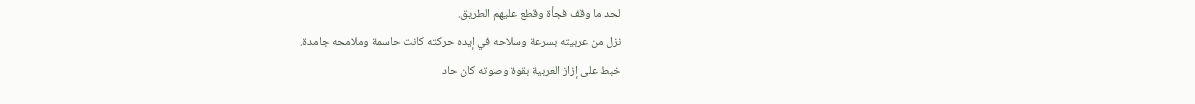لحد ما وقف فجأة وقطع عليهم الطريق.
نزل من عربيته بسرعة وسلاحه في إيده حركته كانت حاسمة وملامحه جامدة.
خبط على إزاز العربية بقوة وصوته كان حاد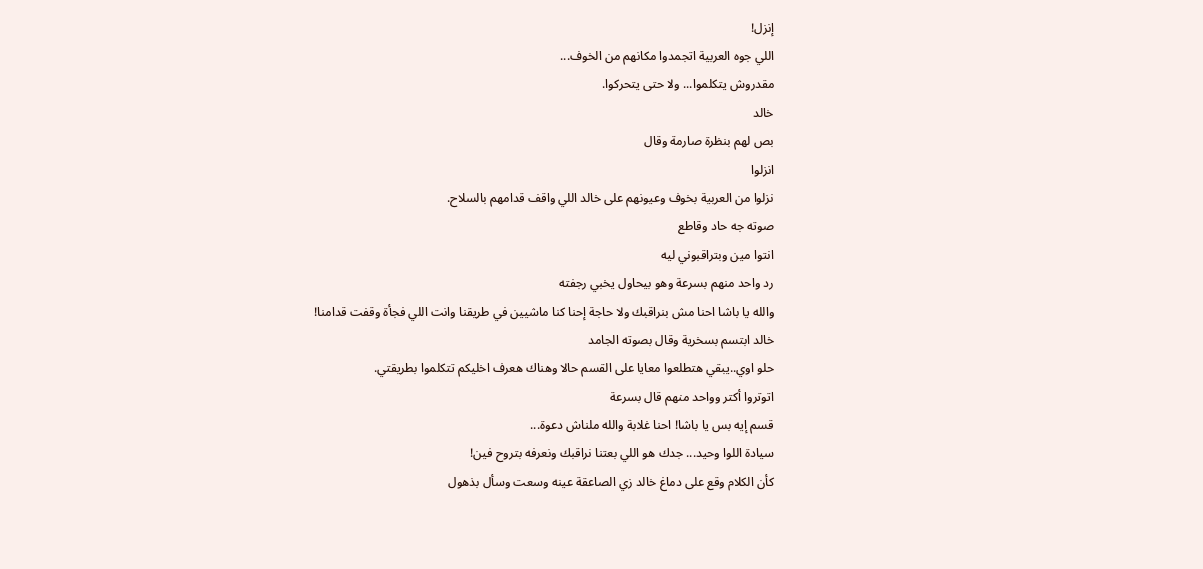إنزل!
اللي جوه العربية اتجمدوا مكانهم من الخوف...
مقدروش يتكلموا... ولا حتى يتحركوا.
خالد
بص لهم بنظرة صارمة وقال
انزلوا
نزلوا من العربية بخوف وعيونهم على خالد اللي واقف قدامهم بالسلاح.
صوته جه حاد وقاطع
انتوا مين وبتراقبوني ليه
رد واحد منهم بسرعة وهو بيحاول يخبي رجفته
والله يا باشا احنا مش بنراقبك ولا حاجة إحنا كنا ماشيين في طريقنا وانت اللي فجأة وقفت قدامنا!
خالد ابتسم بسخرية وقال بصوته الجامد
حلو اوي..يبقي هتطلعوا معايا على القسم حالا وهناك هعرف اخليكم تتكلموا بطريقتي.
اتوتروا أكتر وواحد منهم قال بسرعة
قسم إيه بس يا باشا! احنا غلابة والله ملناش دعوة...
سيادة اللوا وحيد... جدك هو اللي بعتنا نراقبك ونعرفه بتروح فين!
كأن الكلام وقع على دماغ خالد زي الصاعقة عينه وسعت وسأل بذهول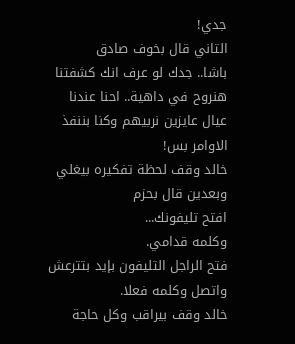جدي!
التاني قال بخوف صادق
باشا.. جدك لو عرف انك كشفتنا هنروح في داهية.. احنا عندنا عيال عايزين نربيهم وكنا بننفذ الاوامر بس!
خالد وقف لحظة تفكيره بيغلي وبعدين قال بحزم
افتح تليفونك...
وكلمه قدامي.
فتح الراجل التليفون بإيد بتترعش واتصل وكلمه فعلا.
خالد وقف بيراقب وكل حاجة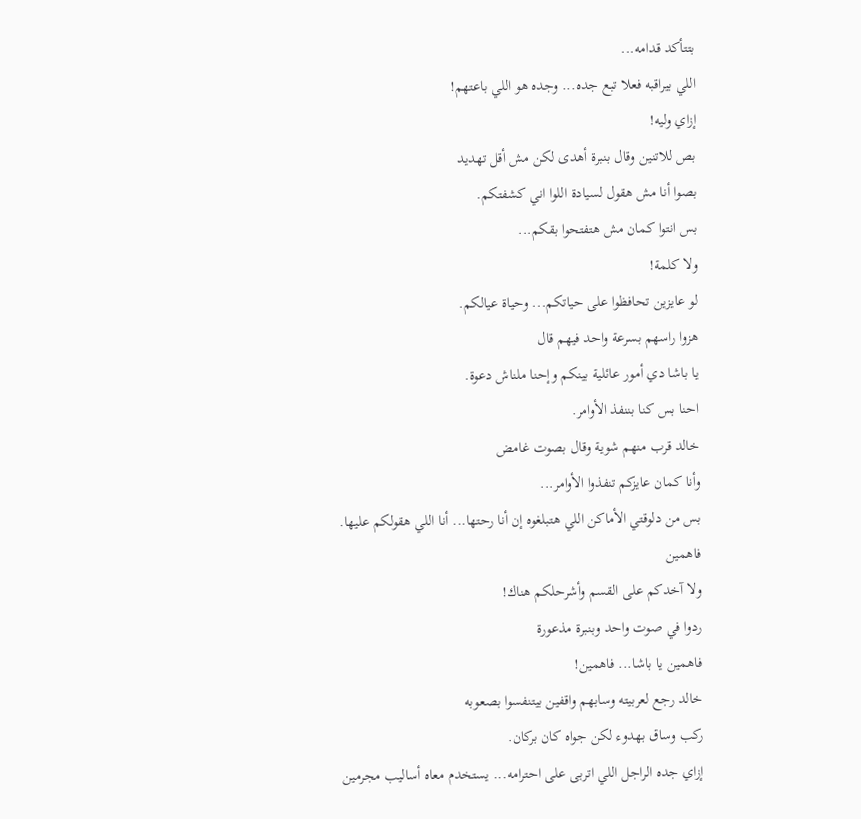بتتأكد قدامه...
اللي بيراقبه فعلا تبع جده... وجده هو اللي باعتهم!
إزاي وليه!
بص للاتنين وقال بنبرة أهدى لكن مش أقل تهديد
بصوا أنا مش هقول لسيادة اللوا اني كشفتكم.
بس انتوا كمان مش هتفتحوا بقكم...
ولا كلمة!
لو عايزين تحافظوا على حياتكم... وحياة عيالكم.
هزوا راسهم بسرعة واحد فيهم قال
يا باشا دي أمور عائلية بينكم وإحنا ملناش دعوة.
احنا بس كنا بننفذ الأوامر.
خالد قرب منهم شوية وقال بصوت غامض
وأنا كمان عايزكم تنفذوا الأوامر...
بس من دلوقتي الأماكن اللي هتبلغوه إن أنا رحتها... أنا اللي هقولكم عليها.
فاهمين
ولا آخدكم على القسم وأشرحلكم هناك!
ردوا في صوت واحد وبنبرة مذعورة
فاهمين يا باشا... فاهمين!
خالد رجع لعربيته وسابهم واقفين بيتنفسوا بصعوبه
ركب وساق بهدوء لكن جواه كان بركان.
إزاي جده الراجل اللي اتربى على احترامه... يستخدم معاه أساليب مجرمين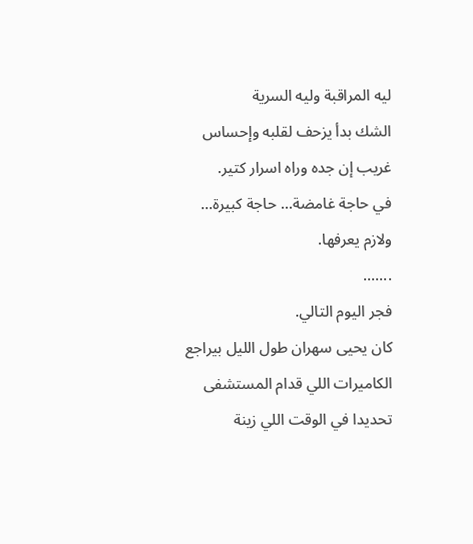ليه المراقبة وليه السرية
الشك بدأ يزحف لقلبه وإحساس غريب إن جده وراه اسرار كتير.
في حاجة غامضة... حاجة كبيرة... ولازم يعرفها.
.......
فجر اليوم التالي.
كان يحيى سهران طول الليل بيراجع الكاميرات اللي قدام المستشفى تحديدا في الوقت اللي زينة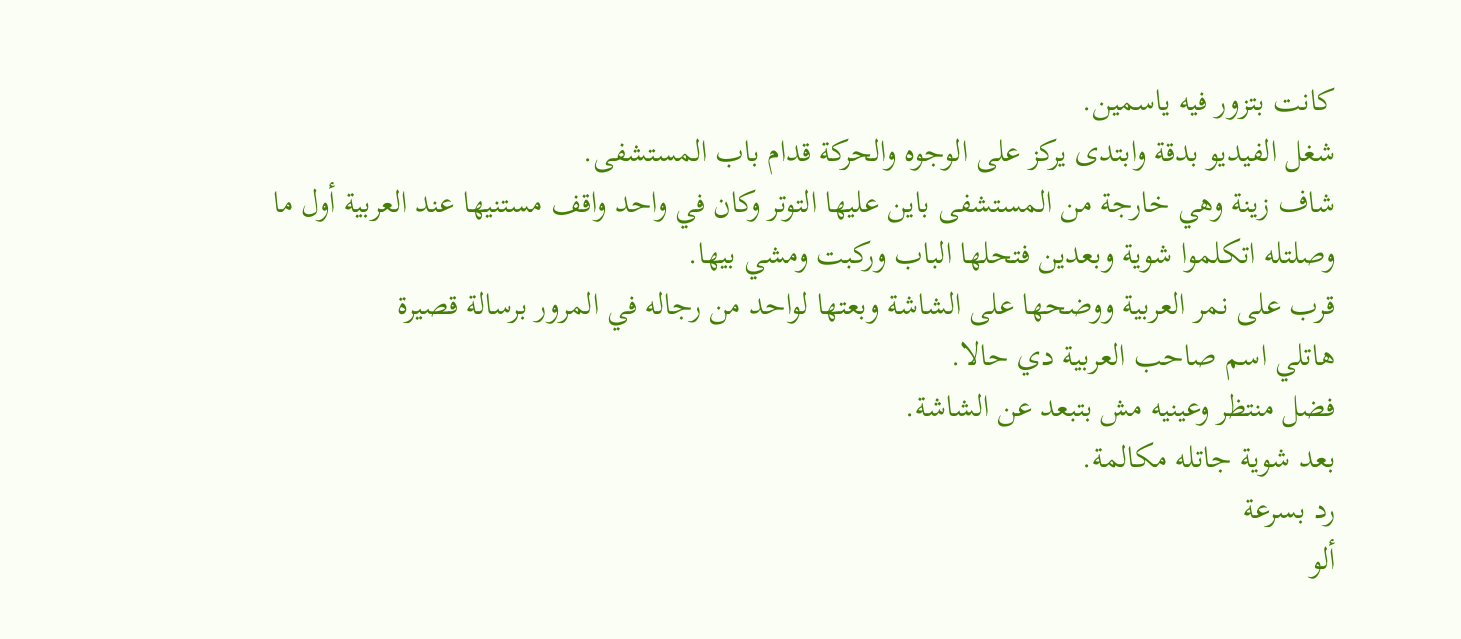كانت بتزور فيه ياسمين.
شغل الفيديو بدقة وابتدى يركز على الوجوه والحركة قدام باب المستشفى.
شاف زينة وهي خارجة من المستشفى باين عليها التوتر وكان في واحد واقف مستنيها عند العربية أول ما وصلتله اتكلموا شوية وبعدين فتحلها الباب وركبت ومشي بيها.
قرب على نمر العربية ووضحها على الشاشة وبعتها لواحد من رجاله في المرور برسالة قصيرة
هاتلي اسم صاحب العربية دي حالا.
فضل منتظر وعينيه مش بتبعد عن الشاشة.
بعد شوية جاتله مكالمة.
رد بسرعة
ألو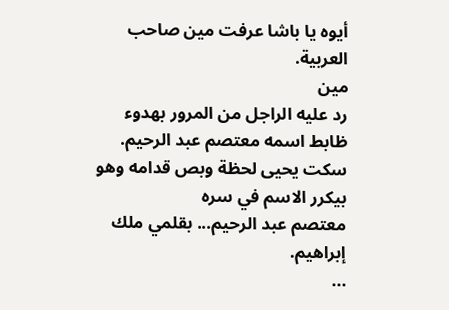أيوه يا باشا عرفت مين صاحب العربية.
مين
رد عليه الراجل من المرور بهدوء
ظابط اسمه معتصم عبد الرحيم.
سكت يحيى لحظة وبص قدامه وهو بيكرر الاسم في سره
معتصم عبد الرحيم... بقلمي ملك إبراهيم.
...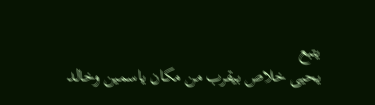يتبع
يحيى خلاص بيقرب من مكان ياسمين وخالد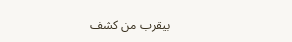بيقرب من كشف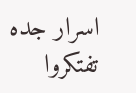اسرار جده
تفتكروا